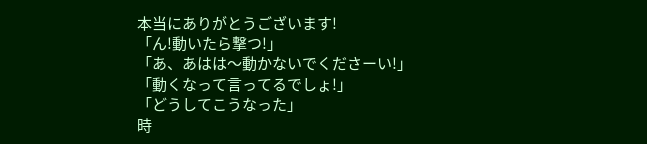本当にありがとうございます!
「ん!動いたら撃つ!」
「あ、あはは〜動かないでくださーい!」
「動くなって言ってるでしょ!」
「どうしてこうなった」
時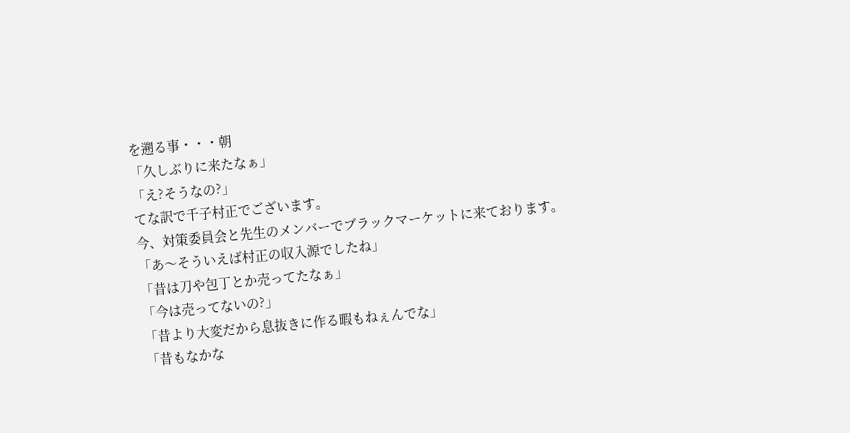を遡る事・・・朝
「久しぶりに来たなぁ」
「え?そうなの?」
てな訳で千子村正でございます。
今、対策委員会と先生のメンバーでブラックマーケットに来ております。
「あ〜そういえば村正の収入源でしたね」
「昔は刀や包丁とか売ってたなぁ」
「今は売ってないの?」
「昔より大変だから息抜きに作る暇もねぇんでな」
「昔もなかな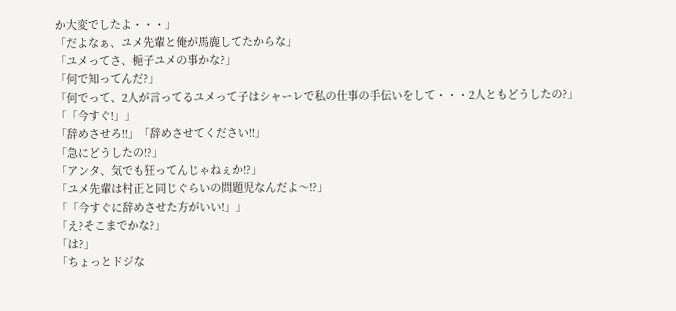か大変でしたよ・・・」
「だよなぁ、ユメ先輩と俺が馬鹿してたからな」
「ユメってさ、梔子ユメの事かな?」
「何で知ってんだ?」
「何でって、2人が言ってるユメって子はシャーレで私の仕事の手伝いをして・・・2人ともどうしたの?」
「「今すぐ!」」
「辞めさせろ!!」「辞めさせてください!!」
「急にどうしたの!?」
「アンタ、気でも狂ってんじゃねぇか!?」
「ユメ先輩は村正と同じぐらいの問題児なんだよ〜!?」
「「今すぐに辞めさせた方がいい!」」
「え?そこまでかな?」
「は?」
「ちょっとドジな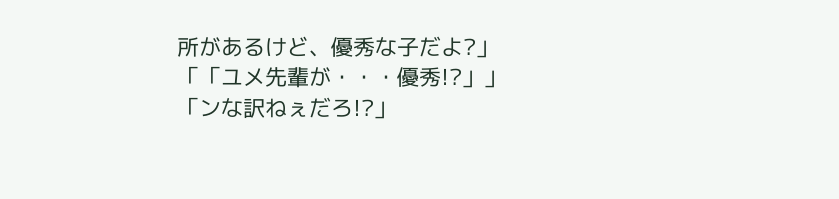所があるけど、優秀な子だよ?」
「「ユメ先輩が・・・優秀!?」」
「ンな訳ねぇだろ!?」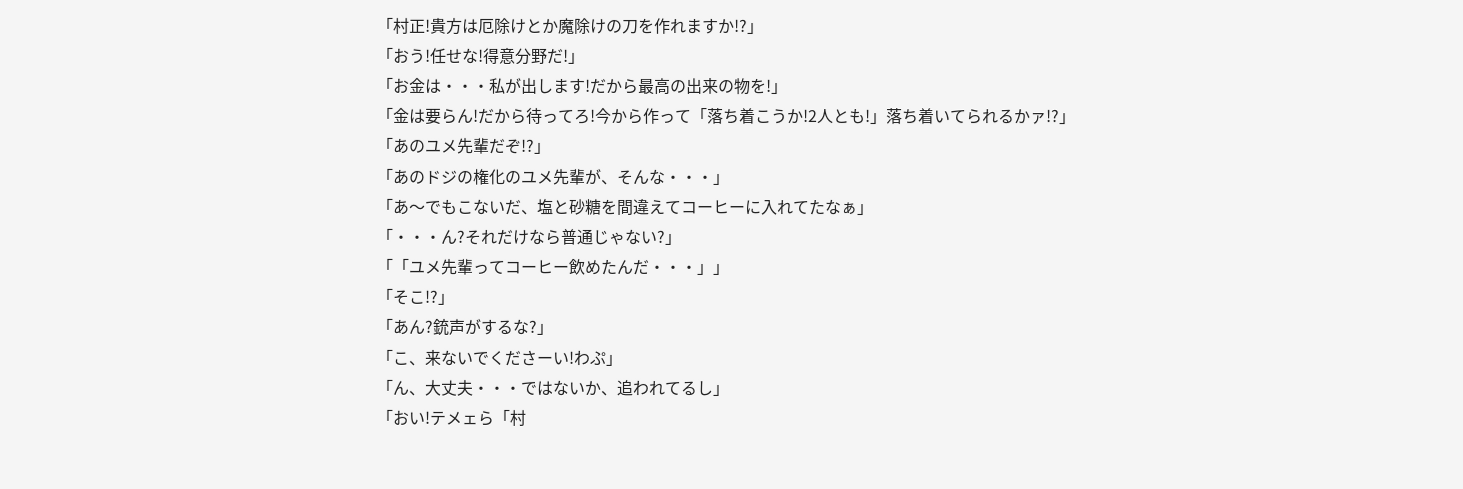「村正!貴方は厄除けとか魔除けの刀を作れますか!?」
「おう!任せな!得意分野だ!」
「お金は・・・私が出します!だから最高の出来の物を!」
「金は要らん!だから待ってろ!今から作って「落ち着こうか!2人とも!」落ち着いてられるかァ!?」
「あのユメ先輩だぞ!?」
「あのドジの権化のユメ先輩が、そんな・・・」
「あ〜でもこないだ、塩と砂糖を間違えてコーヒーに入れてたなぁ」
「・・・ん?それだけなら普通じゃない?」
「「ユメ先輩ってコーヒー飲めたんだ・・・」」
「そこ!?」
「あん?銃声がするな?」
「こ、来ないでくださーい!わぷ」
「ん、大丈夫・・・ではないか、追われてるし」
「おい!テメェら「村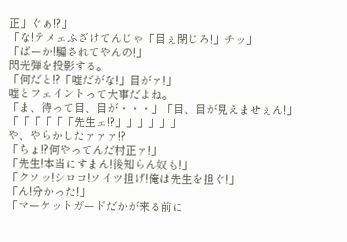正」ぐぁ!?」
「な!テメェふざけてんじゃ「目ぇ閉じろ!」チッ」
「ばーか!騙されてやんの!」
閃光弾を投影する。
「何だと!?「嘘だがな!」目がァ!」
嘘とフェイントって大事だよね。
「ま、待って目、目が・・・」「目、目が見えませぇん!」
「「「「「「先生ェ!?」」」」」」
や、やらかしたァァァ!?
「ちょ!?何やってんだ村正ァ!」
「先生!本当にすまん!後知らん奴も!」
「クソッ!シロコ!ソイツ担げ!俺は先生を担ぐ!」
「ん!分かった!」
「マーケットガードだかが来る前に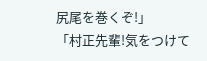尻尾を巻くぞ!」
「村正先輩!気をつけて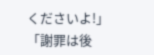くださいよ!」
「謝罪は後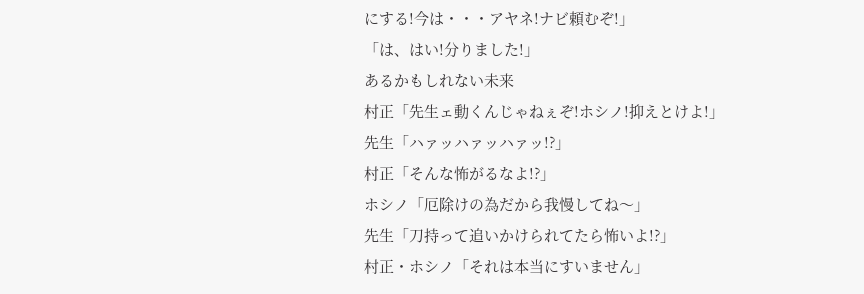にする!今は・・・アヤネ!ナビ頼むぞ!」
「は、はい!分りました!」
あるかもしれない未来
村正「先生ェ動くんじゃねぇぞ!ホシノ!抑えとけよ!」
先生「ハァッハァッハァッ!?」
村正「そんな怖がるなよ!?」
ホシノ「厄除けの為だから我慢してね〜」
先生「刀持って追いかけられてたら怖いよ!?」
村正・ホシノ「それは本当にすいません」